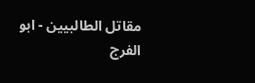مقاتل الطالبيين - ابو الفرج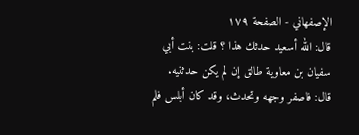الإصفهاني - الصفحة ١٧٩
قال: الله أسعيد حدثك هذا ؟ قلت: بنت أبي سفيان بن معاوية طالق إن لم يكن حدثنيه. قال: فاصفر وجهه وتحدث، وقد كان أبلس فلم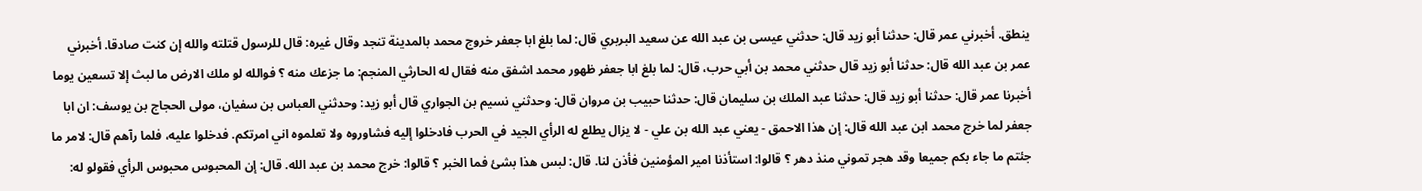ينطق. أخبرني عمر قال: حدثنا أبو زيد قال: حدثني عيسى بن عبد الله عن سعيد البربري قال: لما بلغ ابا جعفر خروج محمد بالمدينة تنجد وقال غيره: قال للرسول قتلته والله إن كنت صادقا. أخبرني عمر بن عبد الله قال: حدثنا أبو زيد قال حدثني محمد بن أبي حرب، قال: لما بلغ ابا جعفر ظهور محمد اشفق منه فقال له الحارثي المنجم: ما جزعك منه ؟ فوالله لو ملك الارض ما لبث إلا تسعين يوما أخبرنا عمر قال: حدثنا أبو زيد قال: حدثنا عبد الملك بن سليمان قال: حدثنا حبيب بن مروان قال: وحدثني نسيم بن الجواري قال أبو زيد: وحدثني العباس بن سفيان، مولى الحجاج بن يوسف: ان ابا جعفر لما خرج محمد ابن عبد الله قال: إن هذا الاحمق - يعني عبد الله بن علي - لا يزال يطلع له الرأي الجيد في الحرب فادخلوا إليه فشاوروه ولا تعلموه اني امرتكم. فدخلوا عليه، فلما رآهم قال: لامر ما جئتم ما جاء بكم جميعا وقد هجر تموني منذ دهر ؟ قالوا: استأذنا امير المؤمنين فأذن لنا. قال: لبس هذا بشئ فما الخبر ؟ قالوا: خرج محمد بن عبد الله. قال: إن المحبوس محبوس الرأي فقولو له: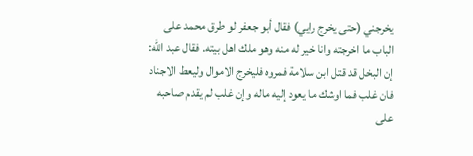يخرجني (حتى يخرج رايي) فقال أبو جعفر لو طرق محمد على الباب ما اخرجته وانا خير له منه وهو ملك اهل بيته. فقال عبد الله: إن البخل قد قتل ابن سلامة فمروه فليخرج الاموال وليعط الاجناد فان غلب فما اوشك ما يعود إليه ماله وإن غلب لم يقدم صاحبه على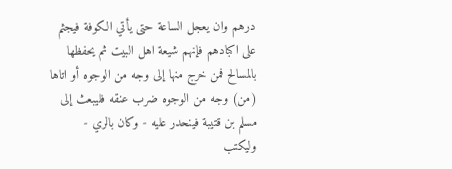درهم وان يعجل الساعة حتى يأتي الكوفة فيجثم على اكبادهم فإنهم شيعة اهل البيت ثم يحفظها بالمسالح فمن خرج منها إلى وجه من الوجوه أو اتاها (من) وجه من الوجوه ضرب عنقه فليبعث إلى مسلم بن قتيبة فينحدر عليه - وكان بالري - وليكتب